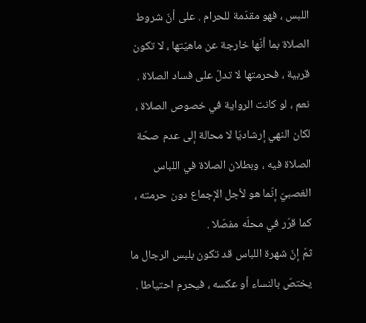اللبس ، فهو مقدّمة للحرام . على أنّ شروط الصلاة بما أنّها خارجة عن ماهيّتها ، لا تكون قربية ، فحرمتها لا تدلّ على فساد الصلاة .
نعم ، لو كانت الرواية في خصوص الصلاة ، لكان النهي إرشاديّا لا محالة إلى عدم صحّة الصلاة فيه ، وبطلان الصلاة في اللباس الغصبيّ إنّما هو لأجل الإجماع دون حرمته ، كما قرّر في محلّه مفصّلا .
ثمّ إنّ شهرة اللباس قد تكون بلبس الرجال ما يختصّ بالنساء أو عكسه ، فيحرم احتياطا .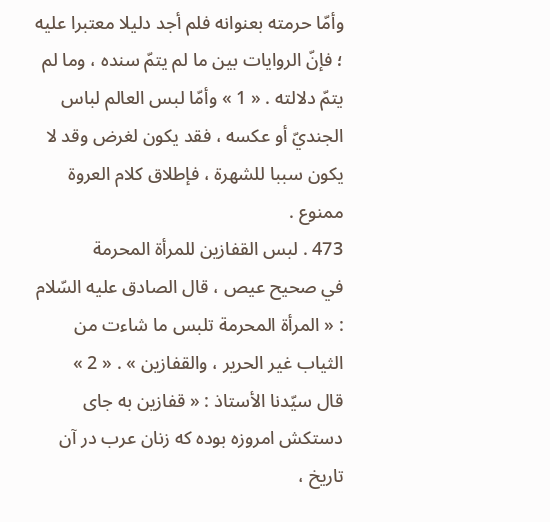وأمّا حرمته بعنوانه فلم أجد دليلا معتبرا عليه ؛ فإنّ الروايات بين ما لم يتمّ سنده ، وما لم يتمّ دلالته . « 1 » وأمّا لبس العالم لباس الجنديّ أو عكسه ، فقد يكون لغرض وقد لا يكون سببا للشهرة ، فإطلاق كلام العروة ممنوع .
473 . لبس القفازين للمرأة المحرمة
في صحيح عيص ، قال الصادق عليه السّلام : « المرأة المحرمة تلبس ما شاءت من الثياب غير الحرير ، والقفازين » . « 2 »
قال سيّدنا الأستاذ : « قفازين به جاى دستكش امروزه بوده كه زنان عرب در آن تاريخ ،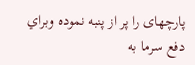پارچهاى را پر از پنبه نموده وبراي دفع سرما به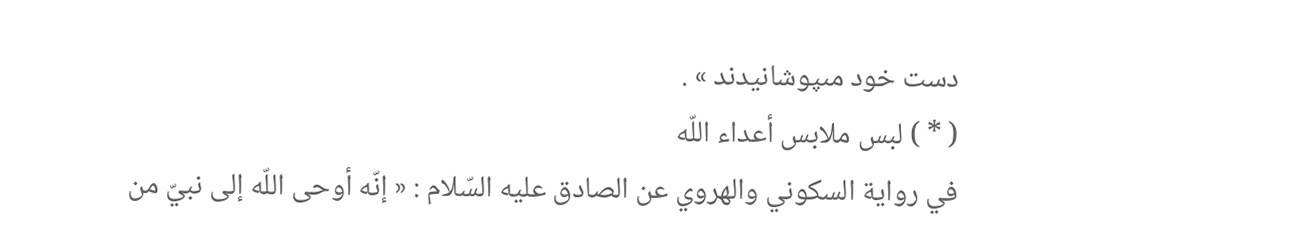دست خود مىپوشانيدند » .
( * ) لبس ملابس أعداء اللّه
في رواية السكوني والهروي عن الصادق عليه السّلام : « إنّه أوحى اللّه إلى نبيّ من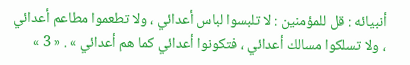أنبيائه : قل للمؤمنين : لا تلبسوا لباس أعدائي ، ولا تطعموا مطاعم أعدائي ، ولا تسلكوا مسالك أعدائي ، فتكونوا أعدائي كما هم أعدائي » . « 3 »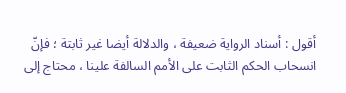أقول : أسناد الرواية ضعيفة ، والدلالة أيضا غير ثابتة ؛ فإنّ انسحاب الحكم الثابت على الأمم السالفة علينا ، محتاج إلى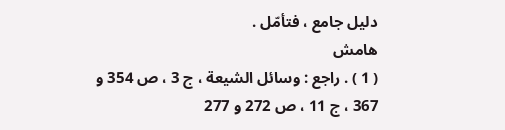دليل جامع ، فتأمّل .
هامش
( 1 ) . راجع : وسائل الشيعة ، ج 3 ، ص 354 و 367 ، ج 11 ، ص 272 و 277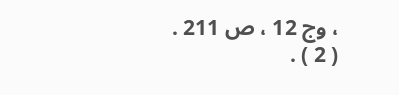، وج 12 ، ص 211 .
( 2 ) .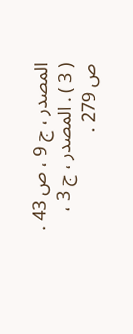المصدر ، ج 9 ، ص 43 .
( 3 ) . المصدر ، ج 3 ، ص 279 .